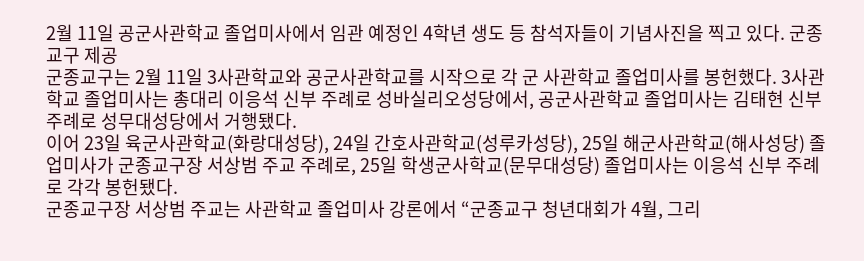2월 11일 공군사관학교 졸업미사에서 임관 예정인 4학년 생도 등 참석자들이 기념사진을 찍고 있다. 군종교구 제공
군종교구는 2월 11일 3사관학교와 공군사관학교를 시작으로 각 군 사관학교 졸업미사를 봉헌했다. 3사관학교 졸업미사는 총대리 이응석 신부 주례로 성바실리오성당에서, 공군사관학교 졸업미사는 김태현 신부 주례로 성무대성당에서 거행됐다.
이어 23일 육군사관학교(화랑대성당), 24일 간호사관학교(성루카성당), 25일 해군사관학교(해사성당) 졸업미사가 군종교구장 서상범 주교 주례로, 25일 학생군사학교(문무대성당) 졸업미사는 이응석 신부 주례로 각각 봉헌됐다.
군종교구장 서상범 주교는 사관학교 졸업미사 강론에서 “군종교구 청년대회가 4월, 그리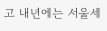고 내년에는 서울세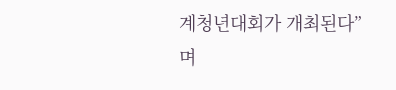계청년대회가 개최된다”며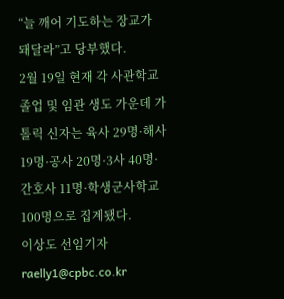“늘 깨어 기도하는 장교가 돼달라”고 당부했다.
2월 19일 현재 각 사관학교 졸업 및 임관 생도 가운데 가톨릭 신자는 육사 29명·해사 19명·공사 20명·3사 40명·간호사 11명·학생군사학교 100명으로 집계됐다.
이상도 선임기자 raelly1@cpbc.co.kr